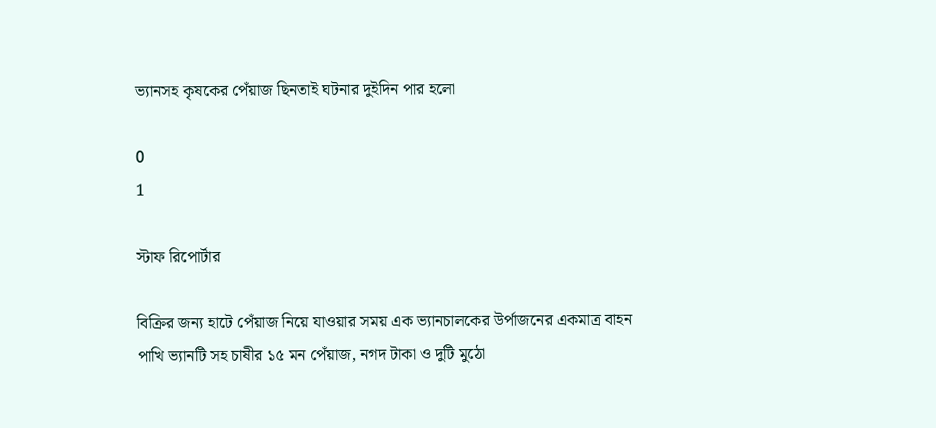ভ্যানসহ কৃষকের পেঁয়াজ ছিনতাই ঘটনার দুইদিন পার হলো

0
1

স্টাফ রিপোর্টার

বিক্রির জন্য হাটে পেঁয়াজ নিয়ে যাওয়ার সময় এক ভ্যানচালকের উর্পাজনের একমাত্র বাহন পাখি ভ্যানটি সহ চাষীর ১৫ মন পেঁয়াজ, নগদ টাকা ও দুটি মুঠো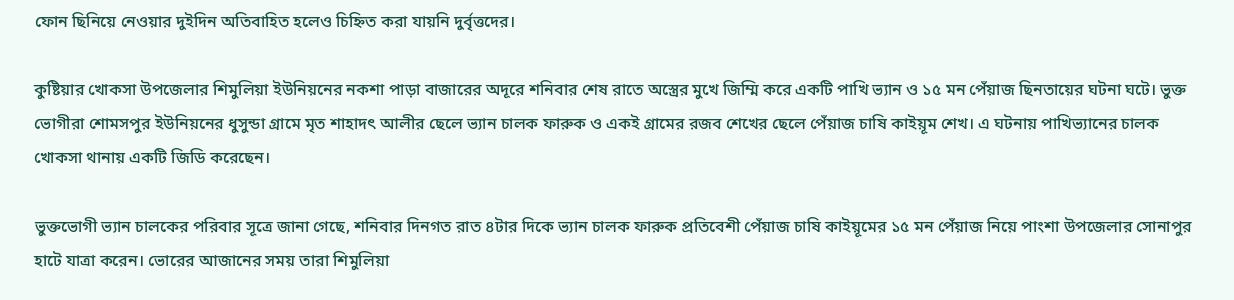ফোন ছিনিয়ে নেওয়ার দুইদিন অতিবাহিত হলেও চিহ্নিত করা যায়নি দুর্বৃত্তদের।

কুষ্টিয়ার খোকসা উপজেলার শিমুলিয়া ইউনিয়নের নকশা পাড়া বাজারের অদূরে শনিবার শেষ রাতে অস্ত্রের মুখে জিম্মি করে একটি পাখি ভ্যান ও ১৫ মন পেঁয়াজ ছিনতায়ের ঘটনা ঘটে। ভুক্ত ভোগীরা শোমসপুর ইউনিয়নের ধুসুন্ডা গ্রামে মৃত শাহাদৎ আলীর ছেলে ভ্যান চালক ফারুক ও একই গ্রামের রজব শেখের ছেলে পেঁয়াজ চাষি কাইয়ূম শেখ। এ ঘটনায় পাখিভ্যানের চালক খোকসা থানায় একটি জিডি করেছেন।

ভুক্তভোগী ভ্যান চালকের পরিবার সূত্রে জানা গেছে, শনিবার দিনগত রাত ৪টার দিকে ভ্যান চালক ফারুক প্রতিবেশী পেঁয়াজ চাষি কাইয়ূমের ১৫ মন পেঁয়াজ নিয়ে পাংশা উপজেলার সোনাপুর হাটে যাত্রা করেন। ভোরের আজানের সময় তারা শিমুলিয়া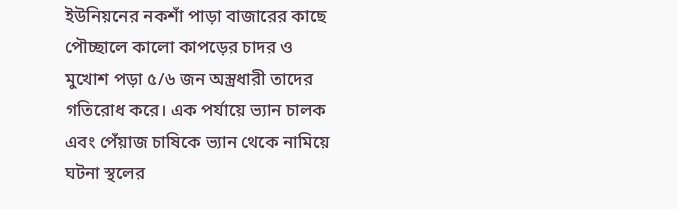ইউনিয়নের নকশাঁ পাড়া বাজারের কাছে পৌচ্ছালে কালো কাপড়ের চাদর ও মুখোশ পড়া ৫/৬ জন অস্ত্রধারী তাদের গতিরোধ করে। এক পর্যায়ে ভ্যান চালক এবং পেঁয়াজ চাষিকে ভ্যান থেকে নামিয়ে ঘটনা স্থলের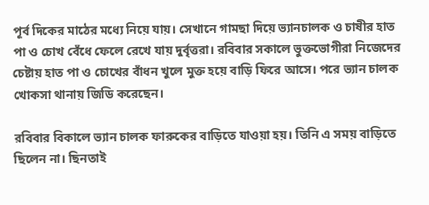পূর্ব দিকের মাঠের মধ্যে নিয়ে যায়। সেখানে গামছা দিয়ে ভ্যানচালক ও চাষীর হাত পা ও চোখ বেঁধে ফেলে রেখে যায় দুর্বৃত্তরা। রবিবার সকালে ভুক্তভোগীরা নিজেদের চেষ্টায় হাত পা ও চোখের বাঁধন খুলে মুক্ত হয়ে বাড়ি ফিরে আসে। পরে ভ্যান চালক খোকসা থানায় জিডি করেছেন।

রবিবার বিকালে ভ্যান চালক ফারুকের বাড়িতে যাওয়া হয়। তিনি এ সময় বাড়িতে ছিলেন না। ছিনতাই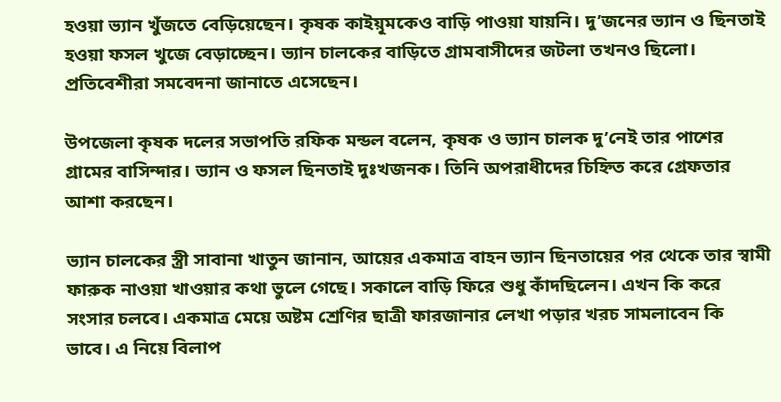হওয়া ভ্যান খুঁজতে বেড়িয়েছেন। কৃষক কাইয়ূমকেও বাড়ি পাওয়া যায়নি। দু’জনের ভ্যান ও ছিনতাই হওয়া ফসল খুজে বেড়াচ্ছেন। ভ্যান চালকের বাড়িতে গ্রামবাসীদের জটলা তখনও ছিলো। প্রতিবেশীরা সমবেদনা জানাতে এসেছেন।

উপজেলা কৃষক দলের সভাপতি রফিক মন্ডল বলেন, কৃষক ও ভ্যান চালক দু’নেই তার পাশের গ্রামের বাসিন্দার। ভ্যান ও ফসল ছিনতাই দুঃখজনক। তিনি অপরাধীদের চিহ্নিত করে গ্রেফতার আশা করছেন।

ভ্যান চালকের স্ত্রী সাবানা খাতুন জানান, আয়ের একমাত্র বাহন ভ্যান ছিনতায়ের পর থেকে তার স্বামী ফারুক নাওয়া খাওয়ার কথা ভুলে গেছে। সকালে বাড়ি ফিরে শুধু কাঁদছিলেন। এখন কি করে সংসার চলবে। একমাত্র মেয়ে অষ্টম শ্রেণির ছাত্রী ফারজানার লেখা পড়ার খরচ সামলাবেন কি ভাবে। এ নিয়ে বিলাপ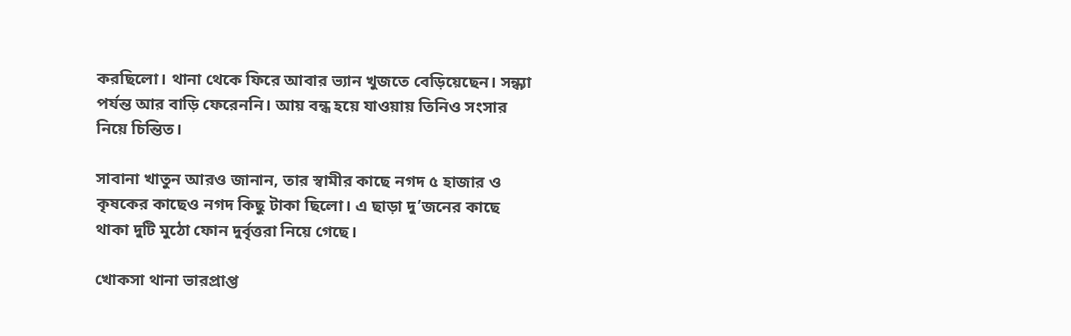করছিলো। থানা থেকে ফিরে আবার ভ্যান খুজতে বেড়িয়েছেন। সন্ধ্যা পর্যন্ত আর বাড়ি ফেরেননি। আয় বন্ধ হয়ে যাওয়ায় তিনিও সংসার নিয়ে চিন্তিত।

সাবানা খাতুন আরও জানান, তার স্বামীর কাছে নগদ ৫ হাজার ও কৃষকের কাছেও নগদ কিছু টাকা ছিলো। এ ছাড়া দু’জনের কাছে থাকা দুটি মুঠো ফোন দুর্বৃত্তরা নিয়ে গেছে।

খোকসা থানা ভারপ্রাপ্ত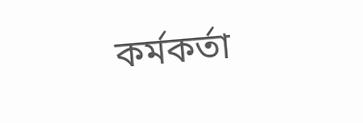কর্মকর্তা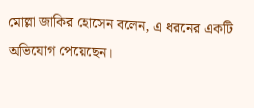মোল্লা জাকির হোসেন বলেন, এ ধরনের একটি অভিযোগ পেয়েছেন।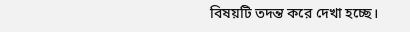বিষয়টি তদন্ত করে দেখা হচ্ছে।